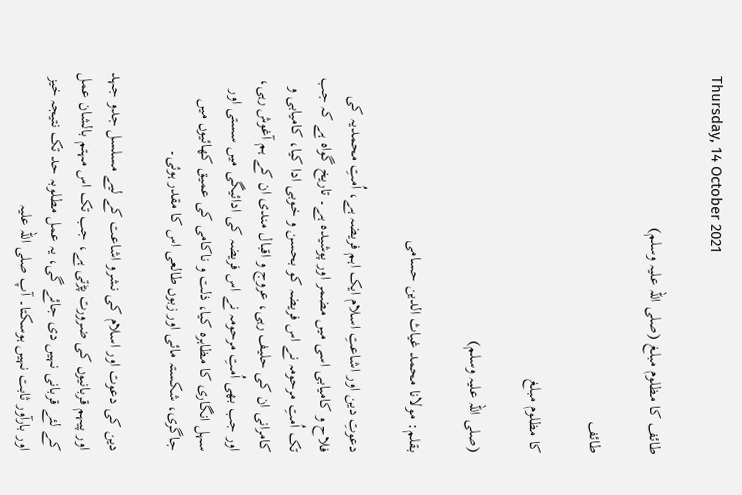Thursday, 14 October 2021

طائف کا مظلوم مبلغ (صلی اللہ علیہ وسلم)

طائف

کا مظلوم مبلغ

(صلی اللہ علیہ وسلم)

بقلم: مولانا محمد غیاث الدین حسامی

دعوتِ دین اور اشاعتِ اسلام ایک اہم فریضہ ہے، اُمتِ محمدیہ کی فلاح و کامیابی اسی میں مضمر اور پوشیدہ ہے۔ تاریخ گواہ ہے کہ جب تک اُمتِ مرحومہ نے اس فریضہ کو بحسن و خوبی ادا کیا، کامیابی و کامرانی ان کی حلیف رہی، عروج و اقبال مندی ان کے ہم آغوش رہی، اور جب بھی اُمتِ مرحومہ نے اس فریضہ کی ادائیگی میں سستی اور سہل انگاری کا مظاہرہ کیا، ذلت و ناکامی کی عمیق کھائیوں میں جاگری، شکستہ مائی اور زبوں طالعی اس کا مقدر ہوئی۔

دین کی دعوت اور اسلام کی نشرو اشاعت کے لیے مسلسل جدو جہد اور پیہم قربانیوں کی ضرورت پڑتی ہے، جب تک اس مہتم بالشان عمل کے لئے قربانی نہیں دی جائے گی، یہ عمل مطلوبہ حد تک نتیجہ خیز اور بارآور ثابت نہیں ہوسکتا۔ آپ صلی اللہ علیہ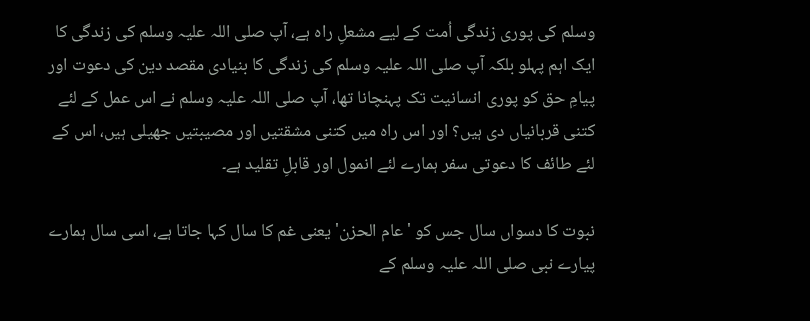وسلم کی پوری زندگی اُمت کے لیے مشعلِ راہ ہے، آپ صلی اللہ علیہ وسلم کی زندگی کا ایک اہم پہلو بلکہ آپ صلی اللہ علیہ وسلم کی زندگی کا بنیادی مقصد دین کی دعوت اور پیامِ حق کو پوری انسانیت تک پہنچانا تھا، آپ صلی اللہ علیہ وسلم نے اس عمل کے لئے کتنی قربانیاں دی ہیں؟ اور اس راہ میں کتنی مشقتیں اور مصیبتیں جھیلی ہیں، اس کے لئے طائف کا دعوتی سفر ہمارے لئے انمول اور قابلِ تقلید ہے۔

نبوت کا دسواں سال جس کو 'عام الحزن' یعنی غم کا سال کہا جاتا ہے، اسی سال ہمارے پیارے نبی صلی اللہ علیہ وسلم کے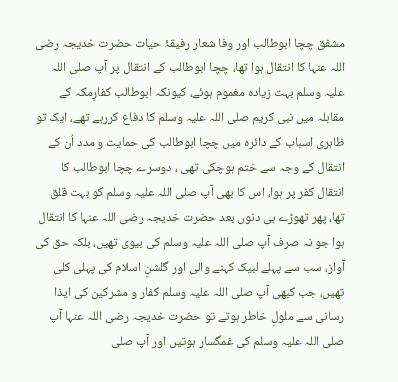مشفق چچا ابوطالب اور وفا شعار رفیقۂ حیات حضرت خدیجہ رضی اللہ عنہا کا انتقال ہوا تھا، چچا ابوطالب کے انتقال پر آپ صلی اللہ علیہ وسلم بہت زیادہ مغموم ہوئے، کیونکہ ابوطالب کفارِمکہ کے مقابلہ میں نبی کریم صلی اللہ علیہ وسلم کا دفاع کررہے تھے، ایک تو ظاہری اسباب کے دائرہ میں چچا ابوطالب کی حمایت و مدد اُن کے انتقال کے وجہ سے ختم ہوچکی تھی ، دوسرے چچا ابوطالب کا انتقال کفر پر ہوا، اس کا بھی آپ صلی اللہ علیہ وسلم کو بہت قلق تھا، پھر تھوڑے ہی دنوں بعد حضرت خدیجہ رضی اللہ عنہا کا انتقال ہوا جو نہ صرف آپ صلی اللہ علیہ وسلم کی بیوی تھیں، بلکہ حق کی آواز، سب سے پہلے لبیک کہنے والی اور گلشنِ اسلام کی پہلی کلی تھیں، جب کبھی آپ صلی اللہ علیہ وسلم کفار و مشرکین کی ایذا رسانی سے ملولِ خاطر ہوتے تو حضرت خدیجہ رضی اللہ عنہا آپ صلی اللہ علیہ وسلم کی غمگسار ہوتیں اور آپ صلی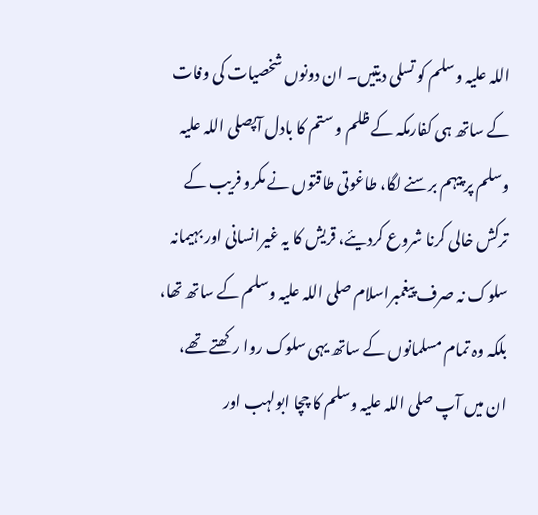اللہ علیہ وسلم کو تسلی دیتیں۔ ان دونوں شخصیات کی وفات کے ساتھ ہی کفارمکہ کے ظلم و ستم کا بادل آپصلی اللہ علیہ وسلم پر پیہم برسنے لگا، طاغوتی طاقتوں نے مکرو فریب کے ترکش خالی کرنا شروع کردیئے، قریش کا یہ غیرانسانی اور بہیمانہ سلوک نہ صرف پیغمبراسلام صلی اللہ علیہ وسلم کے ساتھ تھا، بلکہ وہ تمام مسلمانوں کے ساتھ یہی سلوک روا رکھتے تھے، ان میں آپ صلی اللہ علیہ وسلم کا چچا ابولہب اور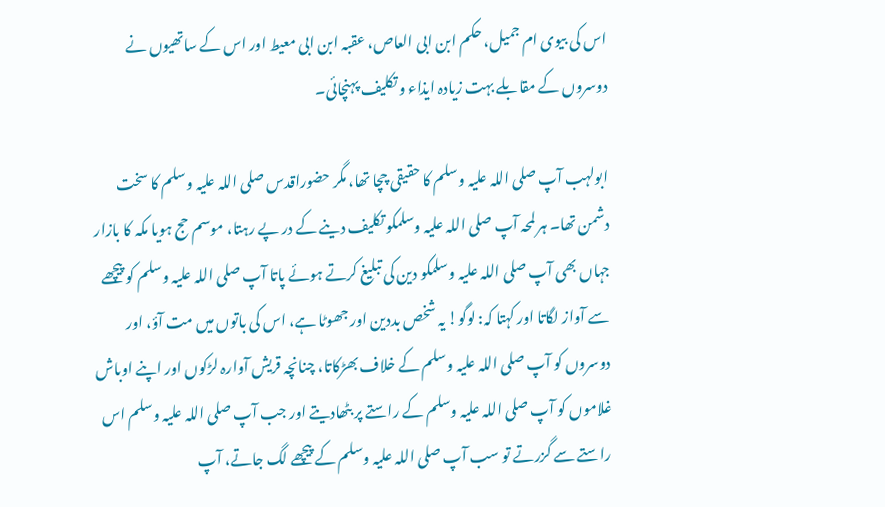اس کی بیوی ام جمیل، حکم ابن ابی العاص، عقبہ ابن ابی معیط اور اس کے ساتھیوں نے دوسروں کے مقابلے بہت زیادہ ایذاء و تکلیف پہنچائی۔

ابولہب آپ صلی اللہ علیہ وسلم کا حقیقی چچا تھا، مگر حضوراقدس صلی اللہ علیہ وسلم کا سخت دشمن تھا۔ ہر لمحہ آپ صلی اللہ علیہ وسلمکو تکلیف دینے کے در پے رہتا، موسم حج ہویا مکہ کا بازار جہاں بھی آپ صلی اللہ علیہ وسلمکو دین کی تبلیغ کرتے ہوئے پاتا آپ صلی اللہ علیہ وسلم کو پیچھے سے آواز لگاتا اور کہتا کہ: لوگو! یہ شخص بددین اور جھوٹا ہے، اس کی باتوں میں مت آؤ، اور دوسروں کو آپ صلی اللہ علیہ وسلم کے خلاف بھڑکاتا، چنانچہ قریش آوارہ لڑکوں اور اپنے اوباش غلاموں کو آپ صلی اللہ علیہ وسلم کے راستے پر بٹھادیتے اور جب آپ صلی اللہ علیہ وسلم اس راستے سے گزرتے تو سب آپ صلی اللہ علیہ وسلم کے پیچھے لگ جاتے، آپ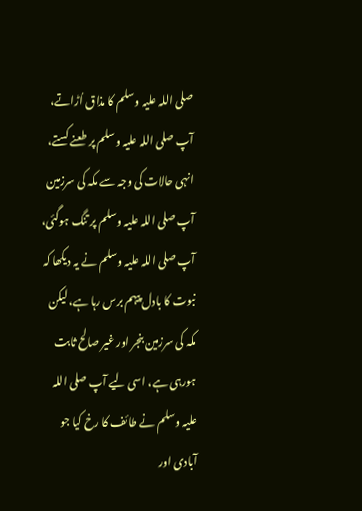صلی اللہ علیہ وسلم کا مذاق اُڑاتے، آپ صلی اللہ علیہ وسلم پر طعنے کستے، انہی حالات کی وجہ سے مکہ کی سرزمین آپ صلی اللہ علیہ وسلم پر تنگ ہوگئی، آپ صلی اللہ علیہ وسلم نے یہ دیکھا کہ نبوت کا بادل پیہم برس رہا ہے، لیکن مکہ کی سرزمین بنجر اور غیر صالح ثابت ہورہی ہے، اسی لیے آپ صلی اللہ علیہ وسلم نے طائف کا رخ کیا جو آبادی اور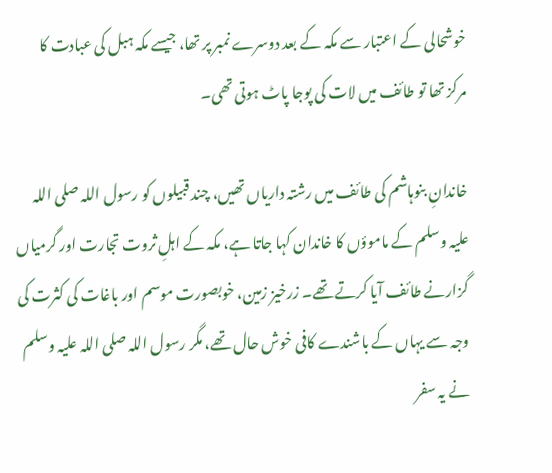خوشحالی کے اعتبار سے مکہ کے بعد دوسرے نمبر پر تھا، جیسے مکہ ہبل کی عبادت کا مرکز تھا تو طائف میں لات کی پوجا پاٹ ہوتی تھی۔

خاندانِ بنوہاشم کی طائف میں رشتہ داریاں تھیں، چند قبیلوں کو رسول اللہ صلی اللہ علیہ وسلم کے ماموؤں کا خاندان کہا جاتا ہے، مکہ کے اہلِ ثروت تجارت اور گرمیاں گزارنے طائف آیا کرتے تھے۔ زرخیز زمین، خوبصورت موسم اور باغات کی کثرت کی وجہ سے یہاں کے باشندے کافی خوش حال تھے، مگر رسول اللہ صلی اللہ علیہ وسلم نے یہ سفر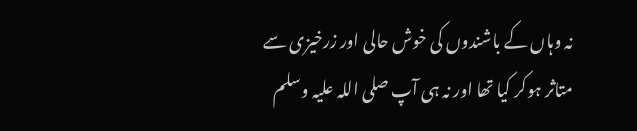نہ وہاں کے باشندوں کی خوش حالی اور زرخیزی سے متاثر ہوکر کیا تھا اور نہ ہی آپ صلی اللہ علیہ وسلم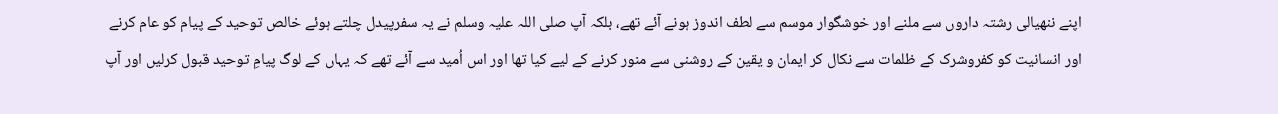اپنے ننھیالی رشتہ داروں سے ملنے اور خوشگوار موسم سے لطف اندوز ہونے آئے تھے، بلکہ آپ صلی اللہ علیہ وسلم نے یہ سفرپیدل چلتے ہوئے خالص توحید کے پیام کو عام کرنے اور انسانیت کو کفروشرک کے ظلمات سے نکال کر ایمان و یقین کے روشنی سے منور کرنے کے لیے کیا تھا اور اس اُمید سے آئے تھے کہ یہاں کے لوگ پیامِ توحید قبول کرلیں اور آپ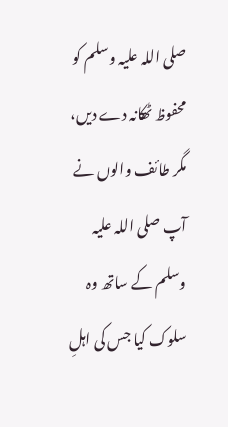صلی اللہ علیہ وسلم کو محفوظ ٹھکانہ دے دیں، مگر طائف والوں نے آپ صلی اللہ علیہ وسلم کے ساتھ وہ سلوک کیا جس کی اہلِ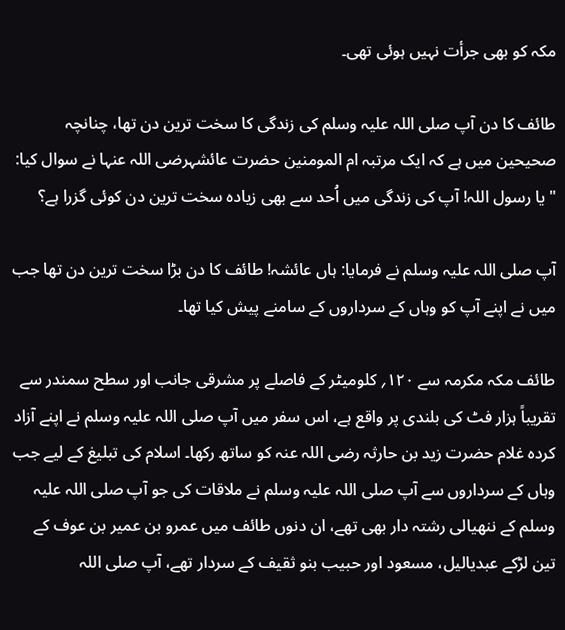مکہ کو بھی جرأت نہیں ہوئی تھی۔

طائف کا دن آپ صلی اللہ علیہ وسلم کی زندگی کا سخت ترین دن تھا، چنانچہ صحیحین میں ہے کہ ایک مرتبہ ام المومنین حضرت عائشہرضی اللہ عنہا نے سوال کیا: "یا رسول اللہ! آپ کی زندگی میں اُحد سے بھی زیادہ سخت ترین دن کوئی گزرا ہے؟

آپ صلی اللہ علیہ وسلم نے فرمایا: ہاں عائشہ! طائف کا دن بڑا سخت ترین دن تھا جب میں نے اپنے آپ کو وہاں کے سرداروں کے سامنے پیش کیا تھا۔

طائف مکہ مکرمہ سے ۱۲۰؍ کلومیٹر کے فاصلے پر مشرقی جانب اور سطح سمندر سے تقریباً ہزار فٹ کی بلندی پر واقع ہے، اس سفر میں آپ صلی اللہ علیہ وسلم نے اپنے آزاد کردہ غلام حضرت زید بن حارثہ رضی اللہ عنہ کو ساتھ رکھا۔ اسلام کی تبلیغ کے لیے جب وہاں کے سرداروں سے آپ صلی اللہ علیہ وسلم نے ملاقات کی جو آپ صلی اللہ علیہ وسلم کے ننھیالی رشتہ دار بھی تھے، ان دنوں طائف میں عمرو بن عمیر بن عوف کے تین لڑکے عبدیالیل، مسعود اور حبیب بنو ثقیف کے سردار تھے، آپ صلی اللہ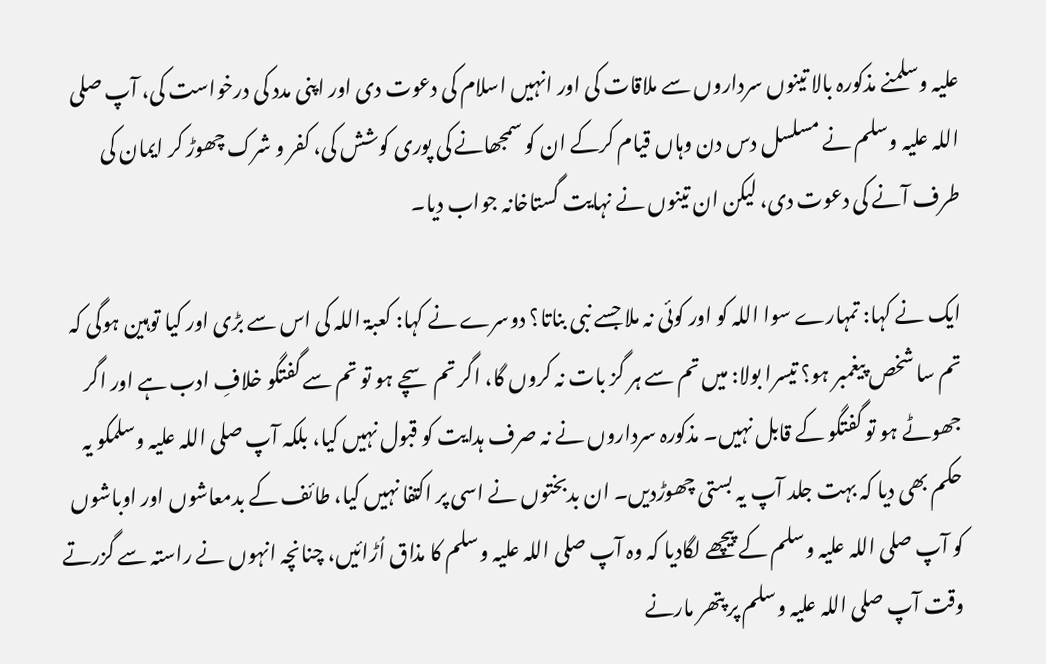علیہ وسلمنے مذکورہ بالا تینوں سرداروں سے ملاقات کی اور انہیں اسلام کی دعوت دی اور اپنی مدد کی درخواست کی، آپ صلی اللہ علیہ وسلم نے مسلسل دس دن وہاں قیام کرکے ان کو سمجھانے کی پوری کوشش کی، کفر و شرک چھوڑ کر ایمان کی طرف آنے کی دعوت دی، لیکن ان تینوں نے نہایت گستاخانہ جواب دیا۔

ایک نے کہا: تمہارے سوا اللہ کو اور کوئی نہ ملا جسے نبی بناتا؟ دوسرے نے کہا: کعبۃ اللہ کی اس سے بڑی اور کیا توہین ہوگی کہ تم سا شخص پیغمبر ہو؟ تیسرا بولا: میں تم سے ہر گز بات نہ کروں گا، اگر تم سچے ہو تو تم سے گفتگو خلافِ ادب ہے اور اگر جھوٹے ہو تو گفتگو کے قابل نہیں۔ مذکورہ سرداروں نے نہ صرف ہدایت کو قبول نہیں کیا، بلکہ آپ صلی اللہ علیہ وسلمکو یہ حکم بھی دیا کہ بہت جلد آپ یہ بستی چھوڑدیں۔ ان بدبختوں نے اسی پر اکتفا نہیں کیا، طائف کے بدمعاشوں اور اوباشوں کو آپ صلی اللہ علیہ وسلم کے پیچھے لگادیا کہ وہ آپ صلی اللہ علیہ وسلم کا مذاق اُڑائیں، چنانچہ انہوں نے راستہ سے گزرتے وقت آپ صلی اللہ علیہ وسلم پر پتھر مارنے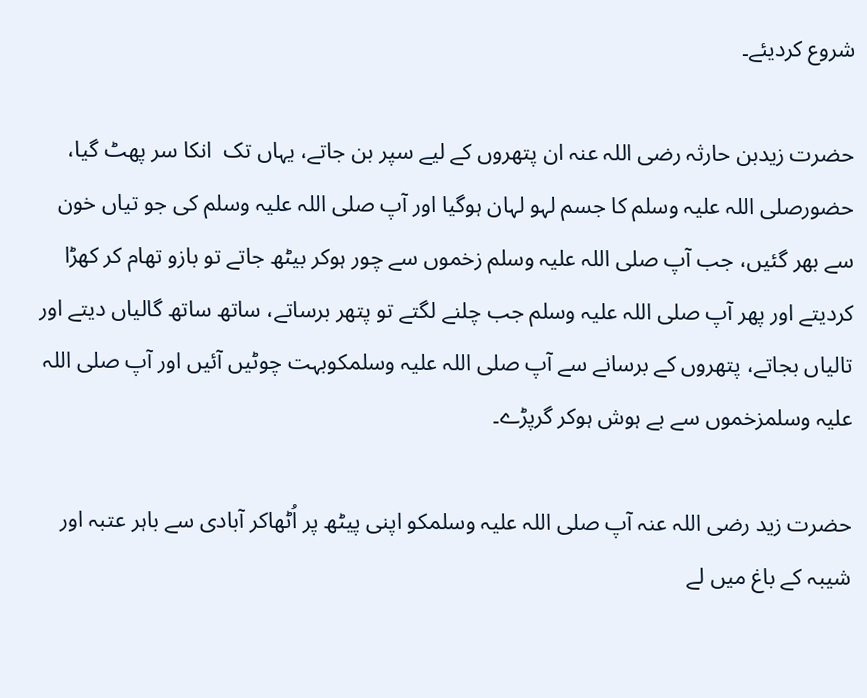شروع کردیئے۔

حضرت زیدبن حارثہ رضی اللہ عنہ ان پتھروں کے لیے سپر بن جاتے، یہاں تک  انکا سر پھٹ گیا، حضورصلی اللہ علیہ وسلم کا جسم لہو لہان ہوگیا اور آپ صلی اللہ علیہ وسلم کی جو تیاں خون سے بھر گئیں، جب آپ صلی اللہ علیہ وسلم زخموں سے چور ہوکر بیٹھ جاتے تو بازو تھام کر کھڑا کردیتے اور پھر آپ صلی اللہ علیہ وسلم جب چلنے لگتے تو پتھر برساتے، ساتھ ساتھ گالیاں دیتے اور تالیاں بجاتے، پتھروں کے برسانے سے آپ صلی اللہ علیہ وسلمکوبہت چوٹیں آئیں اور آپ صلی اللہ علیہ وسلمزخموں سے بے ہوش ہوکر گرپڑے۔

حضرت زید رضی اللہ عنہ آپ صلی اللہ علیہ وسلمکو اپنی پیٹھ پر اُٹھاکر آبادی سے باہر عتبہ اور شیبہ کے باغ میں لے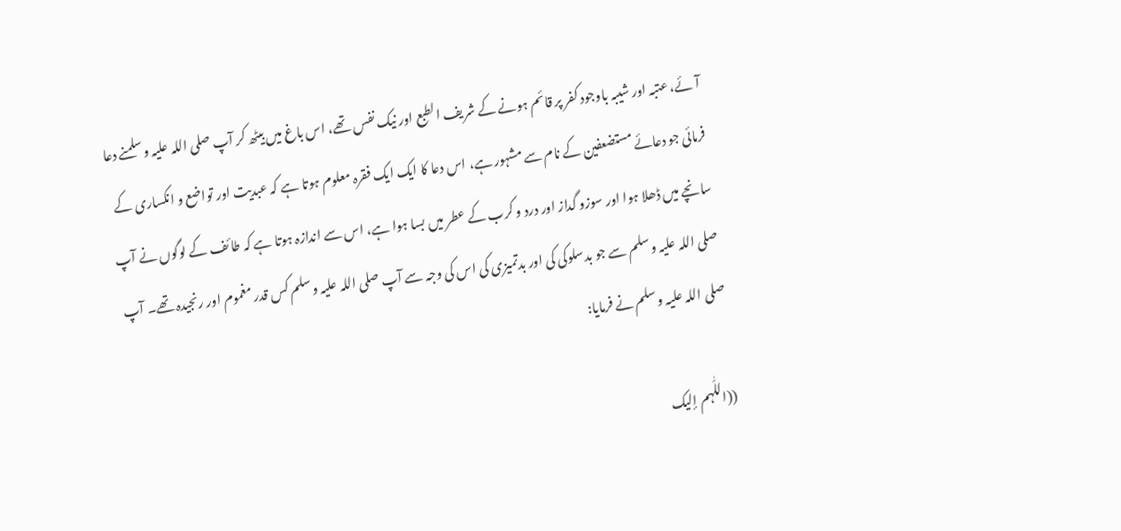آئے، عتبہ اور شیبہ باوجود کفر پر قائم ہونے کے شریف الطبع اور نیک نفس تھے، اس باغ میں بیٹھ کر آپ صلی اللہ علیہ وسلمنے دعا فرمائی جو دعائے مستضعفین کے نام سے مشہور ہے، اس دعا کا ایک ایک فقرہ معلوم ہوتا ہے کہ عبدیت اور تواضع و انکساری کے سانچے میں ڈھلا ہوا اور سوزو گداز اور درد و کرب کے عطر میں بسا ہوا ہے، اس سے اندازہ ہوتا ہے کہ طائف کے لوگوں نے آپ صلی اللہ علیہ وسلم سے جو بدسلوکی کی اور بدتمیزی کی اس کی وجہ سے آپ صلی اللہ علیہ وسلم کس قدر مغموم اور رنجیدہ تھے۔ آپ صلی اللہ علیہ وسلم نے فرمایا:

((اللّٰہم إلیک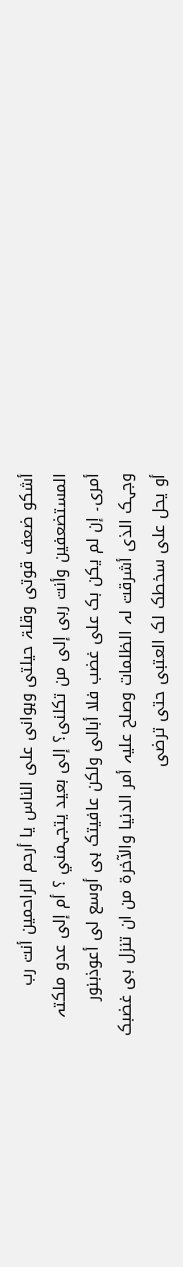أشکو ضعف قوتی وقلۃ حیلتی وہوانی علی الناس یا أرحم الراحمین أنت رب المستضعفین وأنت ربی إلی من تکلنی؟ إلی بعید یتجہمني ؟ أم إلی عدو ملکتہ أمری۔ إن لم یکن بک علی غضب فلا أبالی ولکن عافیتک ہی أوسع لی أعوذبنور وجہک الذی أشرقت لہ الظلمات وصلح علیہ أمر الدنیا والآخرۃ من ان تنزل بی غضبک أو یحل علی سخطک لک العتبی حتی ترضی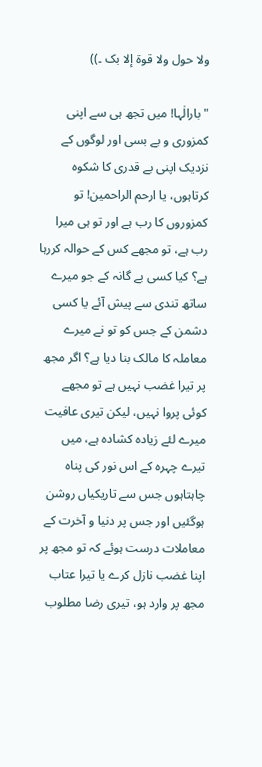ولا حول ولا قوۃ إلا بک ۔))

"بارالٰہا! میں تجھ ہی سے اپنی کمزوری و بے بسی اور لوگوں کے نزدیک اپنی بے قدری کا شکوہ کرتاہوں، یا ارحم الراحمین! تو کمزوروں کا رب ہے اور تو ہی میرا رب ہے، تو مجھے کس کے حوالہ کررہا ہے؟ کیا کسی بے گانہ کے جو میرے ساتھ تندی سے پیش آئے یا کسی دشمن کے جس کو تو نے میرے معاملہ کا مالک بنا دیا ہے؟ اگر مجھ پر تیرا غضب نہیں ہے تو مجھے کوئی پروا نہیں، لیکن تیری عافیت میرے لئے زیادہ کشادہ ہے، میں تیرے چہرہ کے اس نور کی پناہ چاہتاہوں جس سے تاریکیاں روشن ہوگئیں اور جس پر دنیا و آخرت کے معاملات درست ہوئے کہ تو مجھ پر اپنا غضب نازل کرے یا تیرا عتاب مجھ پر وارد ہو، تیری رضا مطلوب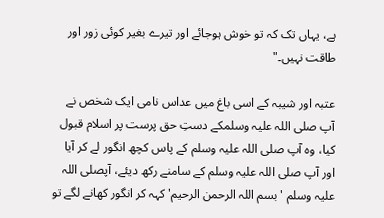ہے، یہاں تک کہ تو خوش ہوجائے اور تیرے بغیر کوئی زور اور طاقت نہیں۔"

عتبہ اور شیبہ کے اسی باغ میں عداس نامی ایک شخص نے آپ صلی اللہ علیہ وسلمکے دستِ حق پرست پر اسلام قبول کیا، وہ آپ صلی اللہ علیہ وسلم کے پاس کچھ انگور لے کر آیا اور آپ صلی اللہ علیہ وسلم کے سامنے رکھ دیئے، آپصلی اللہ علیہ وسلم 'بسم اللہ الرحمن الرحیم' کہہ کر انگور کھانے لگے تو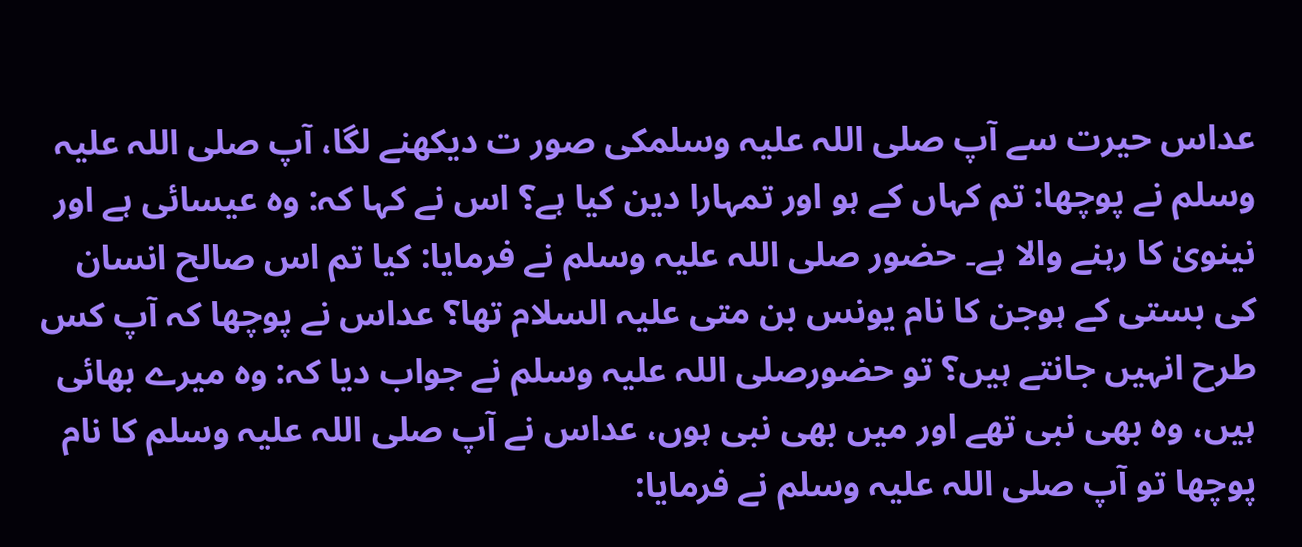عداس حیرت سے آپ صلی اللہ علیہ وسلمکی صور ت دیکھنے لگا، آپ صلی اللہ علیہ وسلم نے پوچھا: تم کہاں کے ہو اور تمہارا دین کیا ہے؟ اس نے کہا کہ: وہ عیسائی ہے اور نینویٰ کا رہنے والا ہے۔ حضور صلی اللہ علیہ وسلم نے فرمایا: کیا تم اس صالح انسان کی بستی کے ہوجن کا نام یونس بن متی علیہ السلام تھا؟ عداس نے پوچھا کہ آپ کس طرح انہیں جانتے ہیں؟ تو حضورصلی اللہ علیہ وسلم نے جواب دیا کہ: وہ میرے بھائی ہیں، وہ بھی نبی تھے اور میں بھی نبی ہوں، عداس نے آپ صلی اللہ علیہ وسلم کا نام پوچھا تو آپ صلی اللہ علیہ وسلم نے فرمایا: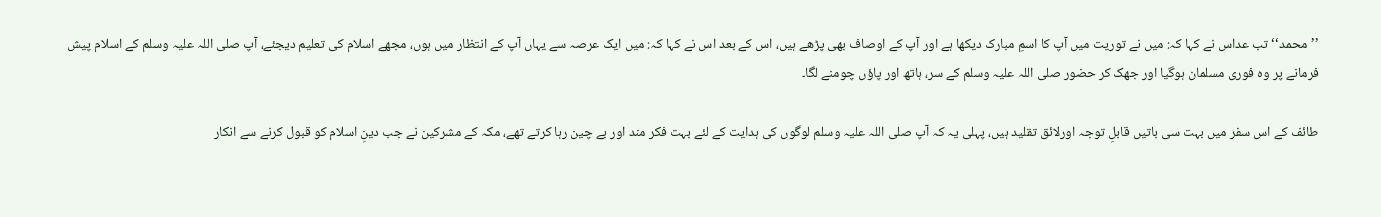’’محمد‘‘ تب عداس نے کہا کہ: میں نے توریت میں آپ کا اسمِ مبارک دیکھا ہے اور آپ کے اوصاف بھی پڑھے ہیں، اس کے بعد اس نے کہا کہ: میں ایک عرصہ سے یہاں آپ کے انتظار میں ہوں، مجھے اسلام کی تعلیم دیجئے، آپ صلی اللہ علیہ وسلم کے اسلام پیش فرمانے پر وہ فوری مسلمان ہوگیا اور جھک کر حضور صلی اللہ علیہ وسلم کے سر، ہاتھ اور پاؤں چومنے لگا۔

طائف کے اس سفر میں بہت سی باتیں قابلِ توجہ اورلائق تقلید ہیں، پہلی یہ کہ آپ صلی اللہ علیہ وسلم لوگوں کی ہدایت کے لئے بہت فکر مند اور بے چین رہا کرتے تھے، مکہ کے مشرکین نے جب دینِ اسلام کو قبول کرنے سے انکار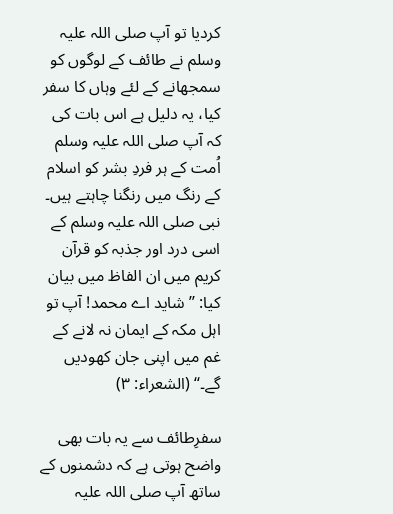کردیا تو آپ صلی اللہ علیہ وسلم نے طائف کے لوگوں کو سمجھانے کے لئے وہاں کا سفر کیا، یہ دلیل ہے اس بات کی کہ آپ صلی اللہ علیہ وسلم اُمت کے ہر فردِ بشر کو اسلام کے رنگ میں رنگنا چاہتے ہیں۔ نبی صلی اللہ علیہ وسلم کے اسی درد اور جذبہ کو قرآن کریم میں ان الفاظ میں بیان کیا: ’’شاید اے محمد! آپ تو اہل مکہ کے ایمان نہ لانے کے غم میں اپنی جان کھودیں گے۔‘‘ (الشعراء: ۳)

سفرِطائف سے یہ بات بھی واضح ہوتی ہے کہ دشمنوں کے ساتھ آپ صلی اللہ علیہ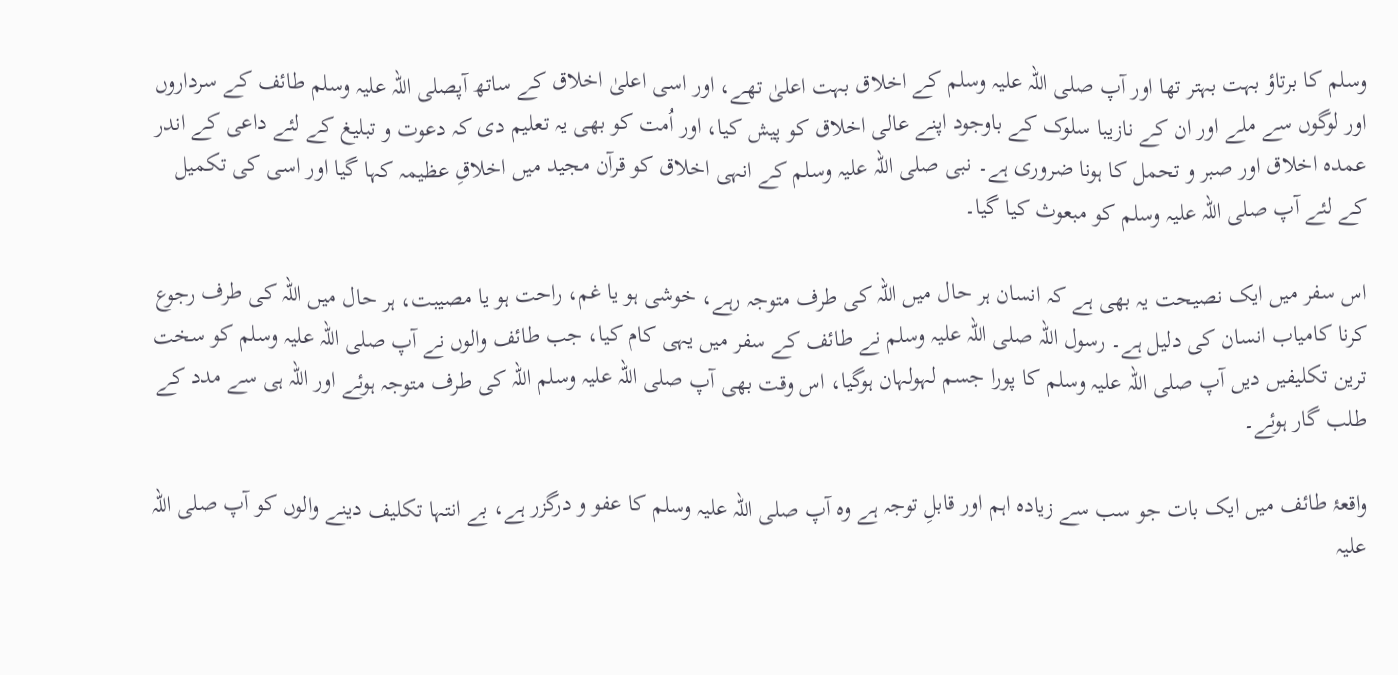وسلم کا برتاؤ بہت بہتر تھا اور آپ صلی اللہ علیہ وسلم کے اخلاق بہت اعلیٰ تھے، اور اسی اعلیٰ اخلاق کے ساتھ آپصلی اللہ علیہ وسلم طائف کے سرداروں اور لوگوں سے ملے اور ان کے نازیبا سلوک کے باوجود اپنے عالی اخلاق کو پیش کیا، اور اُمت کو بھی یہ تعلیم دی کہ دعوت و تبلیغ کے لئے داعی کے اندر عمدہ اخلاق اور صبر و تحمل کا ہونا ضروری ہے۔ نبی صلی اللہ علیہ وسلم کے انہی اخلاق کو قرآن مجید میں اخلاقِ عظیمہ کہا گیا اور اسی کی تکمیل کے لئے آپ صلی اللہ علیہ وسلم کو مبعوث کیا گیا۔

اس سفر میں ایک نصیحت یہ بھی ہے کہ انسان ہر حال میں اللہ کی طرف متوجہ رہے، خوشی ہو یا غم، راحت ہو یا مصیبت، ہر حال میں اللہ کی طرف رجوع کرنا کامیاب انسان کی دلیل ہے۔ رسول اللہ صلی اللہ علیہ وسلم نے طائف کے سفر میں یہی کام کیا، جب طائف والوں نے آپ صلی اللہ علیہ وسلم کو سخت ترین تکلیفیں دیں آپ صلی اللہ علیہ وسلم کا پورا جسم لہولہان ہوگیا، اس وقت بھی آپ صلی اللہ علیہ وسلم اللہ کی طرف متوجہ ہوئے اور اللہ ہی سے مدد کے طلب گار ہوئے۔

واقعۂ طائف میں ایک بات جو سب سے زیادہ اہم اور قابلِ توجہ ہے وہ آپ صلی اللہ علیہ وسلم کا عفو و درگزر ہے، بے انتہا تکلیف دینے والوں کو آپ صلی اللہ علیہ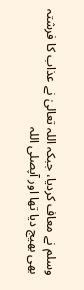وسلم نے معاف کردیا، جبکہ اللہ تعالیٰ نے عذاب کا فرشتہ بھی بھیج دیا تھا اور آپصلی اللہ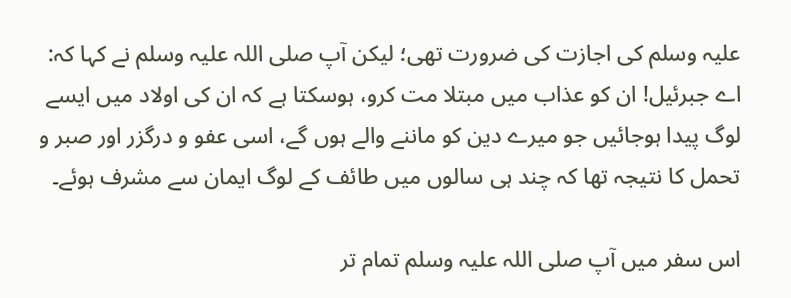علیہ وسلم کی اجازت کی ضرورت تھی؛ لیکن آپ صلی اللہ علیہ وسلم نے کہا کہ: اے جبرئیل! ان کو عذاب میں مبتلا مت کرو، ہوسکتا ہے کہ ان کی اولاد میں ایسے لوگ پیدا ہوجائیں جو میرے دین کو ماننے والے ہوں گے، اسی عفو و درگزر اور صبر و تحمل کا نتیجہ تھا کہ چند ہی سالوں میں طائف کے لوگ ایمان سے مشرف ہوئے۔

اس سفر میں آپ صلی اللہ علیہ وسلم تمام تر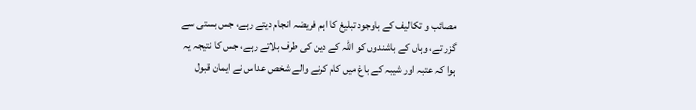مصائب و تکالیف کے باوجود تبلیغ کا اہم فریضہ انجام دیتے رہے، جس بستی سے گزر تے، وہاں کے باشندوں کو اللہ کے دین کی طرف بلاتے رہے، جس کا نتیجہ یہ ہوا کہ عتبہ اور شیبہ کے باغ میں کام کرنے والے شخص عداس نے ایمان قبول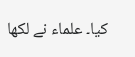کیا۔ علماء نے لکھا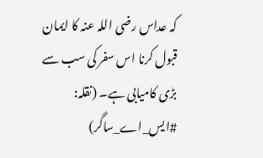کہ عداس رضی اللہ عنہ کا ایمان قبول کرنا اس سفر کی سب سے بڑی کامیابی ہے۔ (نقلہ: #ایس_اے_ساگر)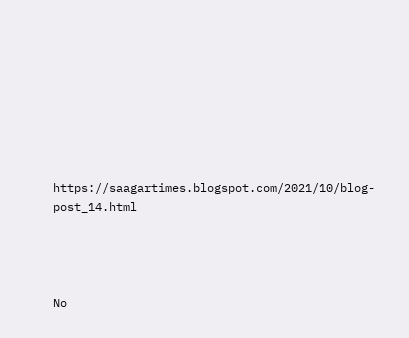https://saagartimes.blogspot.com/2021/10/blog-post_14.html




No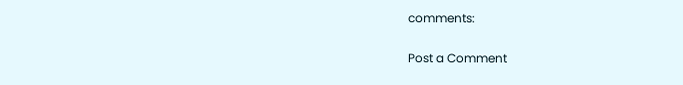comments:

Post a Comment